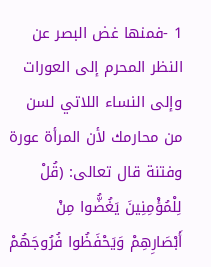1 -فمنها غض البصر عن النظر المحرم إلى العورات وإلى النساء اللاتي لسن من محارمك لأن المرأة عورة وفتنة قال تعالى: (قُلْ لِلْمُؤْمِنِينَ يَغُضُّوا مِنْ أَبْصَارِهِمْ وَيَحْفَظُوا فُرُوجَهُمْ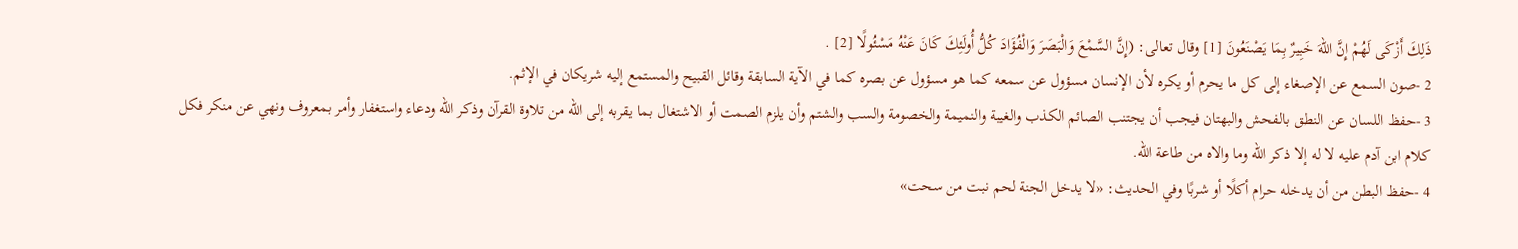ذَلِكَ أَزْكَى لَهُمْ إِنَّ اللهَ خَبِيرٌ بِمَا يَصْنَعُونَ [1] وقال تعالى: (إِنَّ السَّمْعَ وَالْبَصَرَ وَالْفُؤَادَ كُلُّ أُولَئِكَ كَانَ عَنْهُ مَسْئُولًا [2] .
2 -صون السمع عن الإصغاء إلى كل ما يحرم أو يكره لأن الإنسان مسؤول عن سمعه كما هو مسؤول عن بصره كما في الآية السابقة وقائل القبيح والمستمع إليه شريكان في الإثم.
3 -حفظ اللسان عن النطق بالفحش والبهتان فيجب أن يجتنب الصائم الكذب والغيبة والنميمة والخصومة والسب والشتم وأن يلزم الصمت أو الاشتغال بما يقربه إلى الله من تلاوة القرآن وذكر الله ودعاء واستغفار وأمر بمعروف ونهي عن منكر فكل كلام ابن آدم عليه لا له إلا ذكر الله وما والاه من طاعة الله.
4 -حفظ البطن من أن يدخله حرام أكلًا أو شربًا وفي الحديث: «لا يدخل الجنة لحم نبت من سحت»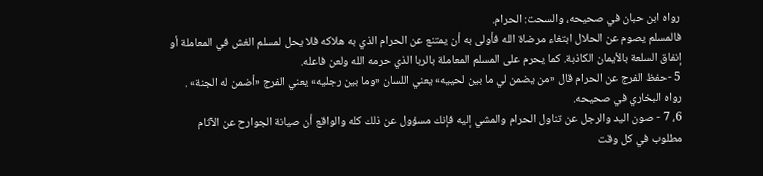رواه ابن حبان في صحيحه، والسحت: الحرام.
فالمسلم يصوم عن الحلال ابتغاء مرضاة الله فأولى به أن يمتنع عن الحرام الذي به هلاكه فلا يحل لمسلم الغش في المعاملة أو إنفاق السلعة بالأيمان الكاذبة. كما يحرم على المسلم المعاملة بالربا الذي حرمه الله ولعن فاعله.
5 -حفظ الفرج عن الحرام قال «من يضمن لي ما بين لحييه» يعني اللسان «وما بين رجليه» يعني الفرج «أضمن له الجنة» . رواه البخاري في صحيحه.
6، 7 - صون اليد والرجل عن تناول الحرام والمشي إليه فإنك مسؤول عن ذلك كله والواقع أن صيانة الجوارح عن الآثام مطلوب في كل وقت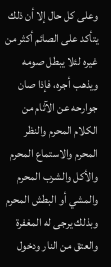وعلى كل حال إلا أن ذلك يتأكد على الصائم أكثر من غيره لئلا يبطل صومه ويذهب أجره، فإذا صان جوارحه عن الآثام من الكلام المحرم والنظر المحرم والاستماع المحرم والأكل والشرب المحرم والمشي أو البطش المحرم وبذلك يرجى له المغفرة والعتق من النار ودخول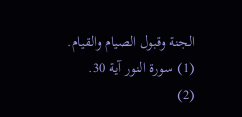الجنة وقبول الصيام والقيام.
(1) سورة النور آية 30.
(2)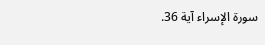سورة الإسراء آية 36.